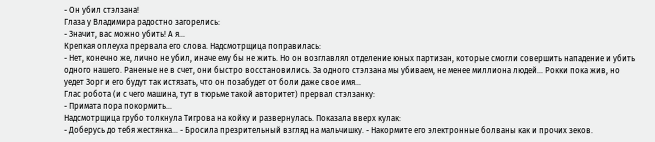- Он убил стэлзана!
Глаза у Владимира радостно загорелись:
- Значит, вас можно убить! А я...
Крепкая оплеуха прервала его слова. Надсмотрщица поправилась:
- Нет, конечно же, лично не убил, иначе ему бы не жить. Но он возглавлял отделение юных партизан, которые смогли совершить нападение и убить одного нашего. Раненые не в счет, они быстро восстановились. За одного стэлзана мы убиваем, не менее миллиона людей... Рокки пока жив, но уедет Зорг и его будут так истязать, что он позабудет от боли даже свое имя...
Глас робота (и с чего машина, тут в тюрьме такой авторитет) прервал стэлзанку:
- Примата пора покормить...
Надсмотрщица грубо толкнула Тигрова на койку и развернулась. Показала вверх кулак:
- Доберусь до тебя жестянка... - Бросила презрительный взгляд на мальчишку. - Накормите его электронные болваны как и прочих зеков.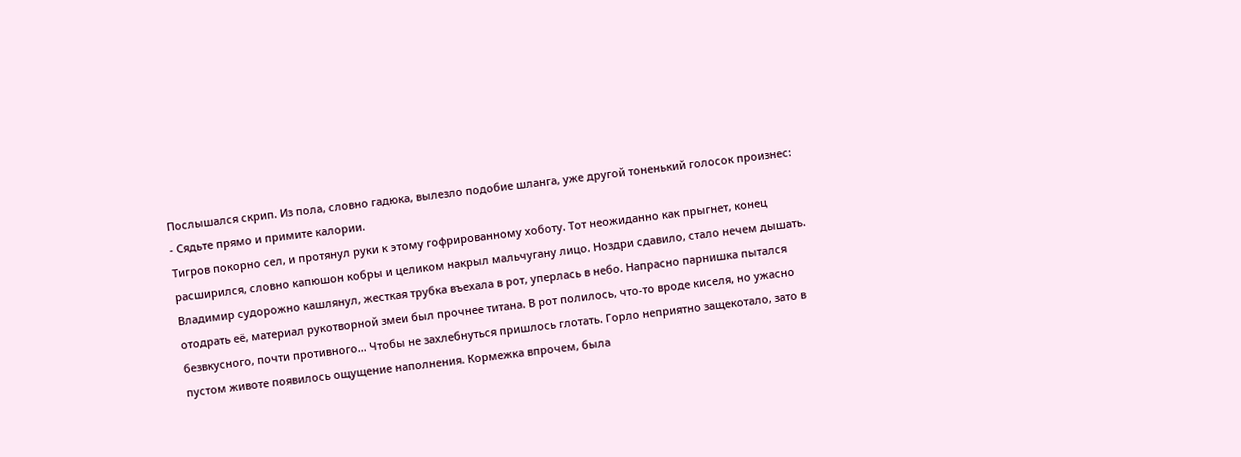Послышался скрип. Из пола, словно гадюка, вылезло подобие шланга, уже другой тоненький голосок произнес:
- Сядьте прямо и примите калории.
Тигров покорно сел, и протянул руки к этому гофрированному хоботу. Тот неожиданно как прыгнет, конец расширился, словно капюшон кобры и целиком накрыл мальчугану лицо. Ноздри сдавило, стало нечем дышать. Владимир судорожно кашлянул, жесткая трубка въехала в рот, уперлась в небо. Напрасно парнишка пытался отодрать её, материал рукотворной змеи был прочнее титана. В рот полилось, что-то вроде киселя, но ужасно безвкусного, почти противного... Чтобы не захлебнуться пришлось глотать. Горло неприятно защекотало, зато в пустом животе появилось ощущение наполнения. Кормежка впрочем, была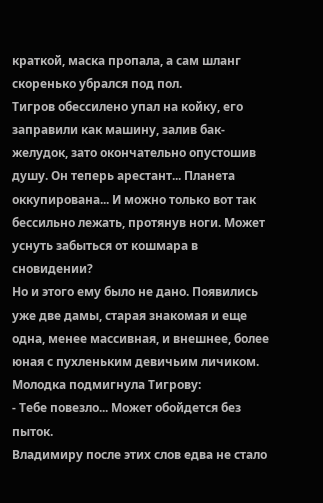краткой, маска пропала, а сам шланг скоренько убрался под пол.
Тигров обессилено упал на койку, его заправили как машину, залив бак-желудок, зато окончательно опустошив душу. Он теперь арестант... Планета оккупирована... И можно только вот так бессильно лежать, протянув ноги. Может уснуть забыться от кошмара в сновидении?
Но и этого ему было не дано. Появились уже две дамы, старая знакомая и еще одна, менее массивная, и внешнее, более юная с пухленьким девичьим личиком. Молодка подмигнула Тигрову:
- Тебе повезло... Может обойдется без пыток.
Владимиру после этих слов едва не стало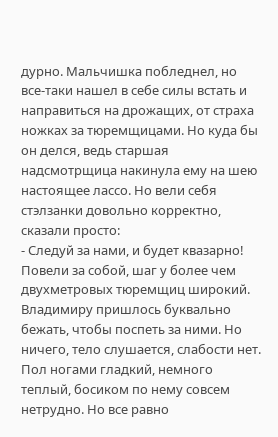дурно. Мальчишка побледнел, но все-таки нашел в себе силы встать и направиться на дрожащих, от страха ножках за тюремщицами. Но куда бы он делся, ведь старшая надсмотрщица накинула ему на шею настоящее лассо. Но вели себя стэлзанки довольно корректно, сказали просто:
- Следуй за нами, и будет квазарно!
Повели за собой, шаг у более чем двухметровых тюремщиц широкий. Владимиру пришлось буквально бежать, чтобы поспеть за ними. Но ничего, тело слушается, слабости нет. Пол ногами гладкий, немного теплый, босиком по нему совсем нетрудно. Но все равно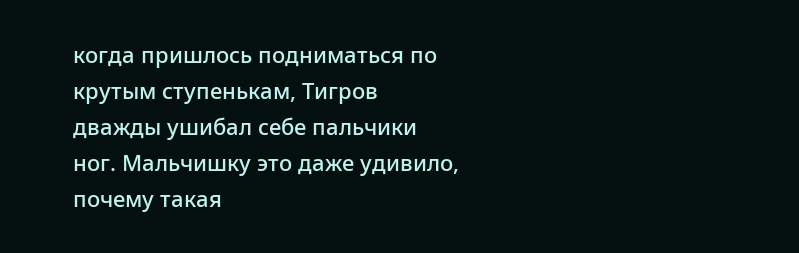когда пришлось подниматься по крутым ступенькам, Тигров дважды ушибал себе пальчики ног. Мальчишку это даже удивило, почему такая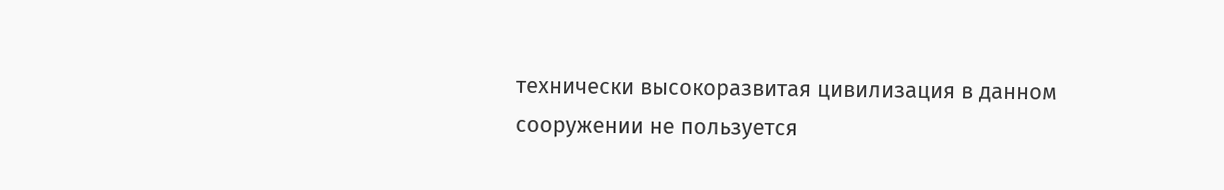технически высокоразвитая цивилизация в данном сооружении не пользуется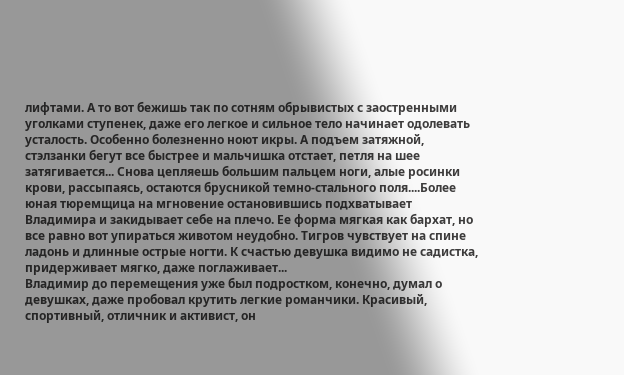лифтами. А то вот бежишь так по сотням обрывистых с заостренными уголками ступенек, даже его легкое и сильное тело начинает одолевать усталость. Особенно болезненно ноют икры. А подъем затяжной, стэлзанки бегут все быстрее и мальчишка отстает, петля на шее затягивается... Снова цепляешь большим пальцем ноги, алые росинки крови, рассыпаясь, остаются брусникой темно-стального поля....Более юная тюремщица на мгновение остановившись подхватывает Владимира и закидывает себе на плечо. Ее форма мягкая как бархат, но все равно вот упираться животом неудобно. Тигров чувствует на спине ладонь и длинные острые ногти. К счастью девушка видимо не садистка, придерживает мягко, даже поглаживает...
Владимир до перемещения уже был подростком, конечно, думал о девушках, даже пробовал крутить легкие романчики. Красивый, спортивный, отличник и активист, он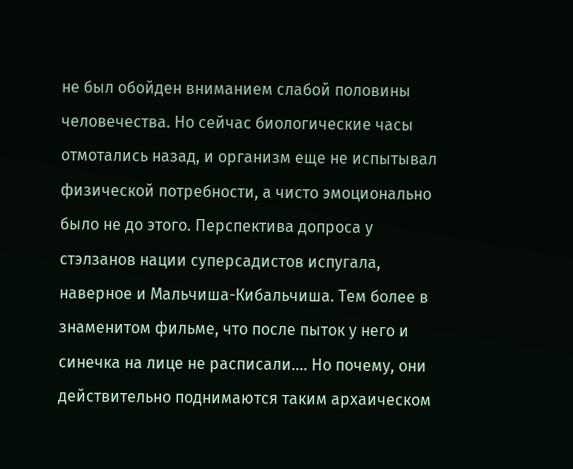не был обойден вниманием слабой половины человечества. Но сейчас биологические часы отмотались назад, и организм еще не испытывал физической потребности, а чисто эмоционально было не до этого. Перспектива допроса у стэлзанов нации суперсадистов испугала, наверное и Мальчиша-Кибальчиша. Тем более в знаменитом фильме, что после пыток у него и синечка на лице не расписали.... Но почему, они действительно поднимаются таким архаическом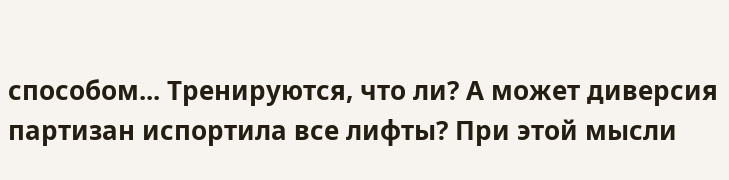способом... Тренируются, что ли? А может диверсия партизан испортила все лифты? При этой мысли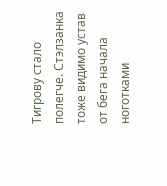Тигрову стало полегче. Стэлзанка тоже видимо устав от бега начала ноготками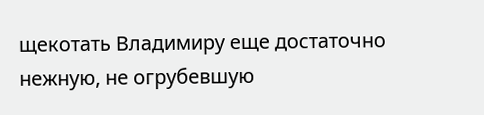щекотать Владимиру еще достаточно нежную, не огрубевшую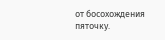от босохождения пяточку.